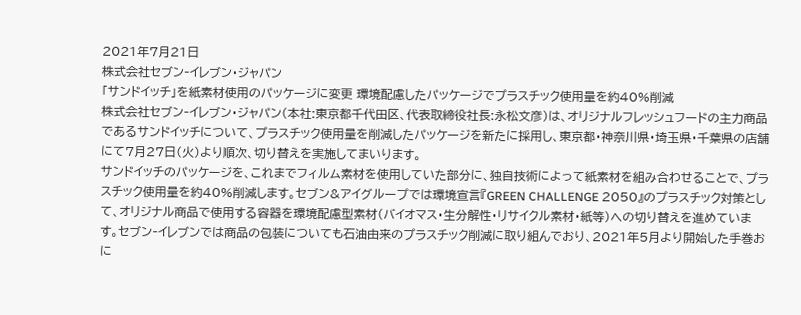2021年7月21日
株式会社セブン‐イレブン・ジャパン
「サンドイッチ」を紙素材使用のパッケージに変更 環境配慮したパッケージでプラスチック使用量を約40%削減
株式会社セブン‐イレブン・ジャパン(本社:東京都千代田区、代表取締役社長:永松文彦)は、オリジナルフレッシュフードの主力商品であるサンドイッチについて、プラスチック使用量を削減したパッケージを新たに採用し、東京都・神奈川県・埼玉県・千葉県の店舗にて7月27日(火)より順次、切り替えを実施してまいります。
サンドイッチのパッケージを、これまでフィルム素材を使用していた部分に、独自技術によって紙素材を組み合わせることで、プラスチック使用量を約40%削減します。セブン&アイグループでは環境宣言『GREEN CHALLENGE 2050』のプラスチック対策として、オリジナル商品で使用する容器を環境配慮型素材(バイオマス・生分解性・リサイクル素材・紙等)への切り替えを進めています。セブン‐イレブンでは商品の包装についても石油由来のプラスチック削減に取り組んでおり、2021年5月より開始した手巻おに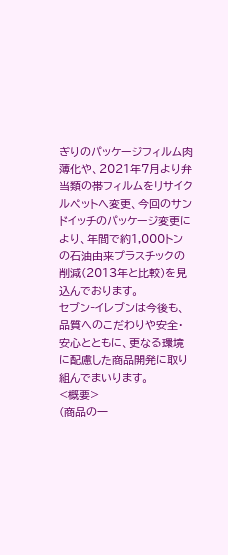ぎりのパッケージフィルム肉薄化や、2021年7月より弁当類の帯フィルムをリサイクルペットへ変更、今回のサンドイッチのパッケージ変更により、年間で約1,000トンの石油由来プラスチックの削減(2013年と比較)を見込んでおります。
セブン‐イレブンは今後も、品質へのこだわりや安全・安心とともに、更なる環境に配慮した商品開発に取り組んでまいります。
<概要>
(商品の一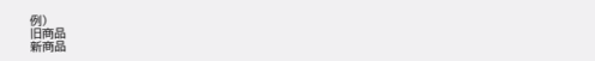例)
旧商品
新商品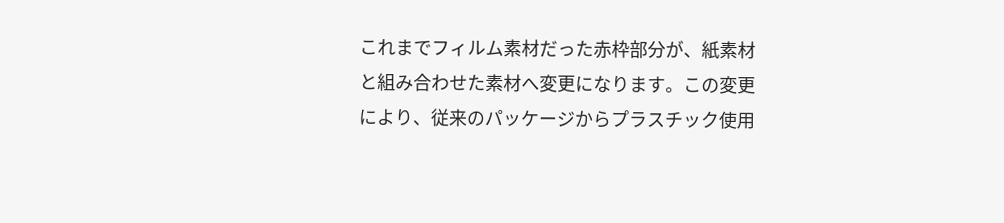これまでフィルム素材だった赤枠部分が、紙素材と組み合わせた素材へ変更になります。この変更により、従来のパッケージからプラスチック使用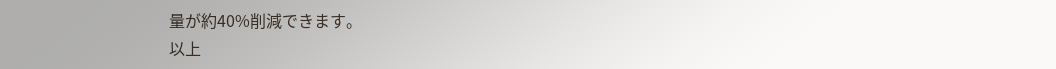量が約40%削減できます。
以上